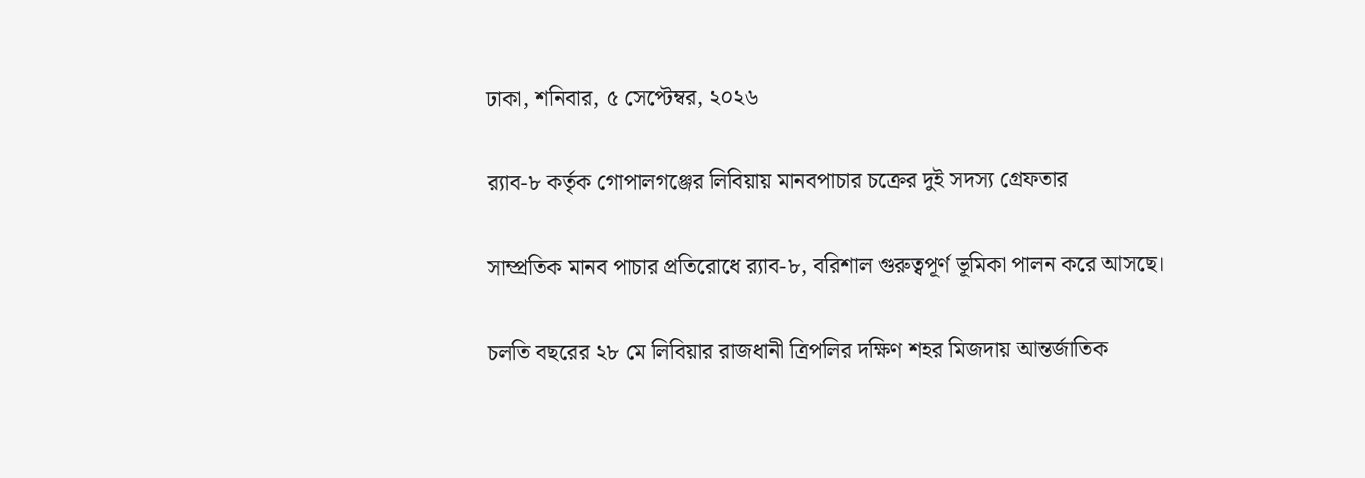ঢাকা, শনিবার, ৫ সেপ্টেম্বর, ২০২৬

র‌্যাব-৮ কর্তৃক গোপালগঞ্জের লিবিয়ায় মানবপাচার চক্রের দুই সদস্য গ্রেফতার

সাম্প্রতিক মানব পাচার প্রতিরোধে র‌্যাব-৮, বরিশাল গুরুত্বপূর্ণ ভূমিকা পালন করে আসছে।

চলতি বছরের ২৮ মে লিবিয়ার রাজধানী ত্রিপলির দক্ষিণ শহর মিজদায় আন্তর্জাতিক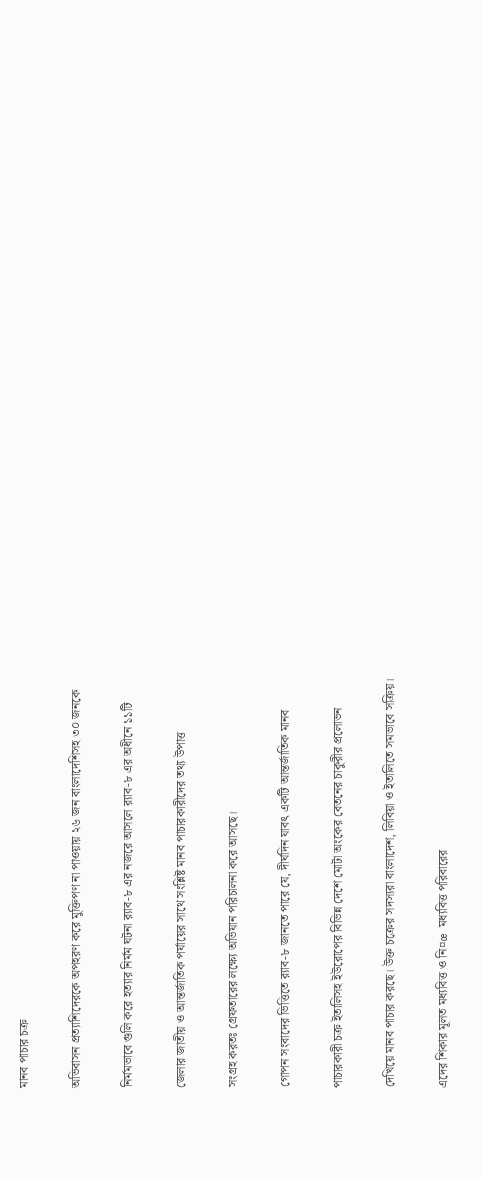মানব পাচার চক্র

অভিবাসন প্রত্যাশিদেরকে অপহরণ করে মুক্তিপণ না পাওয়ায় ২৬ জন বাংলাদেশিসহ ৩০ জনকে

নির্মমভাবে গুলি করে হত্যার নির্মম ঘটনা র‌্যাব-৮ এর নজরে আসলে র‌্যাব-৮ এর অধীনে ১১টি

জেলার জাতীয় ও আন্তর্জাতিক পর্যায়ের সাথে সংশ্লিষ্ট মানব পাচারকারীদের তথ্য উপাত্ত

সংগ্রহ করতঃ গ্রেফতারের লক্ষ্যে অভিযান পরিচালনা করে আসছে।

গোপন সংবাদের ভিত্তিতে র‌্যাব-৮ জানতে পারে যে, দীর্ঘদিন যাবৎ একটি আন্তর্জাতিক মানব

পাচারকারী চক্র ইতালিসহ ইউরোপের বিভিন্ন দেশে মোটা অংকের বেতনের চাকুরীর প্রলোভন

দেখিয়ে মানব পাচার করছে। উক্ত চক্রের সদস্যরা বাংলাদেশ, লিবিয়া ও ইতালিতে সমভাবে সক্রিয়।

এদের শিকার মূলত মধ্যবিত্ত ও নি¤œ মধ্যবিত্ত পরিবারের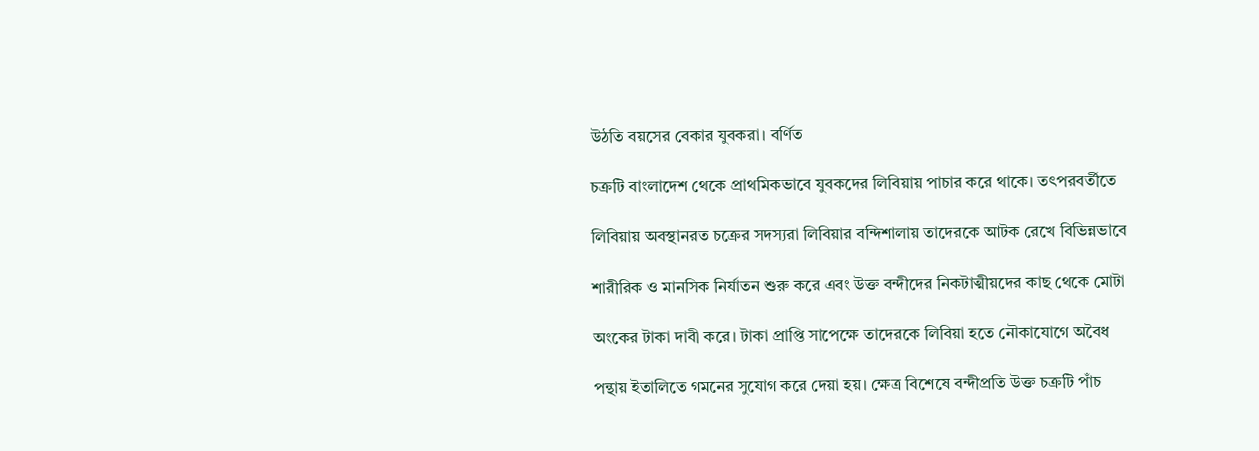উঠতি বয়সের বেকার যুবকরা। বর্ণিত

চক্রটি বাংলাদেশ থেকে প্রাথমিকভাবে যুবকদের লিবিয়ায় পাচার করে থাকে। তৎপরবর্তীতে

লিবিয়ায় অবস্থানরত চক্রের সদস্যরা লিবিয়ার বন্দিশালায় তাদেরকে আটক রেখে বিভিন্নভাবে

শারীরিক ও মানসিক নির্যাতন শুরু করে এবং উক্ত বন্দীদের নিকটাত্মীয়দের কাছ থেকে মোটা

অংকের টাকা দাবী করে। টাকা প্রাপ্তি সাপেক্ষে তাদেরকে লিবিয়া হতে নৌকাযোগে অবৈধ

পন্থায় ইতালিতে গমনের সুযোগ করে দেয়া হয়। ক্ষেত্র বিশেষে বন্দীপ্রতি উক্ত চক্রটি পাঁচ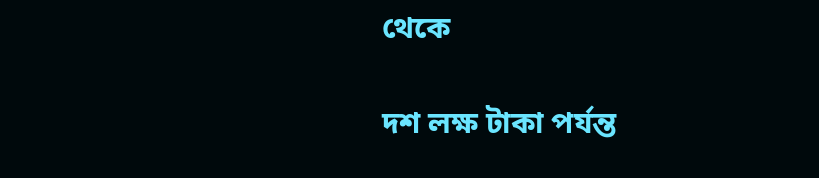থেকে

দশ লক্ষ টাকা পর্যন্ত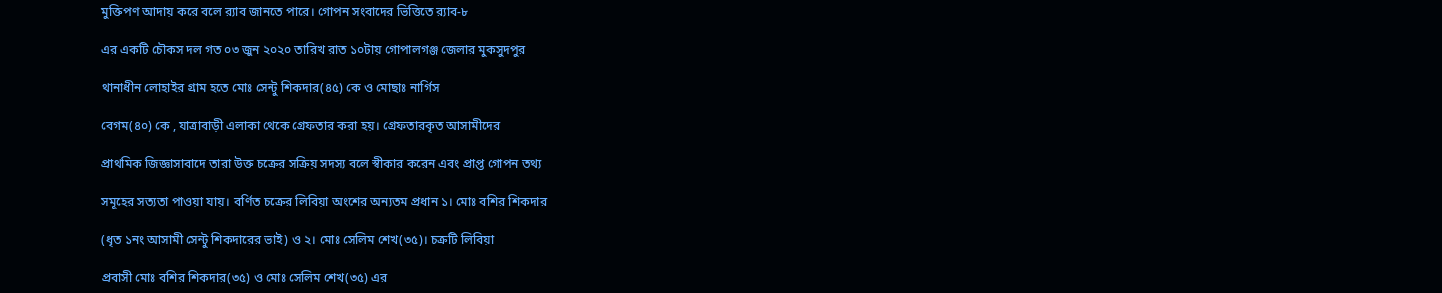মুক্তিপণ আদায় করে বলে র‌্যাব জানতে পারে। গোপন সংবাদের ভিত্তিতে র‌্যাব-৮

এর একটি চৌকস দল গত ০৩ জুন ২০২০ তারিখ রাত ১০টায় গোপালগঞ্জ জেলার মুকসুদপুর

থানাধীন লোহাইর গ্রাম হতে মোঃ সেন্টু শিকদার(৪৫) কে ও মোছাঃ নার্গিস

বেগম(৪০) কে , যাত্রাবাড়ী এলাকা থেকে গ্রেফতার করা হয়। গ্রেফতারকৃত আসামীদের

প্রাথমিক জিজ্ঞাসাবাদে তারা উক্ত চক্রের সক্রিয় সদস্য বলে স্বীকার করেন এবং প্রাপ্ত গোপন তথ্য

সমূহের সত্যতা পাওয়া যায়। বর্ণিত চক্রের লিবিয়া অংশের অন্যতম প্রধান ১। মোঃ বশির শিকদার

(ধৃত ১নং আসামী সেন্টু শিকদারের ভাই) ও ২। মোঃ সেলিম শেখ(৩৫)। চক্রটি লিবিয়া

প্রবাসী মোঃ বশির শিকদার(৩৫) ও মোঃ সেলিম শেখ(৩৫) এর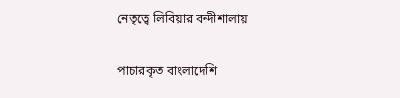নেতৃত্বে লিবিয়ার বন্দীশালায়

পাচারকৃত বাংলাদেশি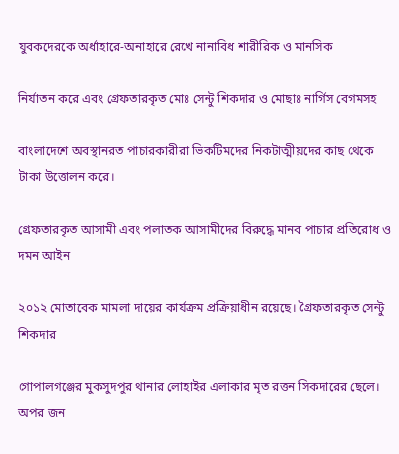যুবকদেরকে অর্ধাহারে-অনাহারে রেখে নানাবিধ শারীরিক ও মানসিক

নির্যাতন করে এবং গ্রেফতারকৃত মোঃ সেন্টু শিকদার ও মোছাঃ নার্গিস বেগমসহ

বাংলাদেশে অবস্থানরত পাচারকারীরা ভিকটিমদের নিকটাত্মীয়দের কাছ থেকে টাকা উত্তোলন করে।

গ্রেফতারকৃত আসামী এবং পলাতক আসামীদের বিরুদ্ধে মানব পাচার প্রতিরোধ ও দমন আইন

২০১২ মোতাবেক মামলা দায়ের কার্যক্রম প্রক্রিয়াধীন রয়েছে। গ্রৈফতারকৃত সেন্টু শিকদার

গোপালগঞ্জের মুকসুদপুর থানার লোহাইর এলাকার মৃত রত্তন সিকদারের ছেলে। অপর জন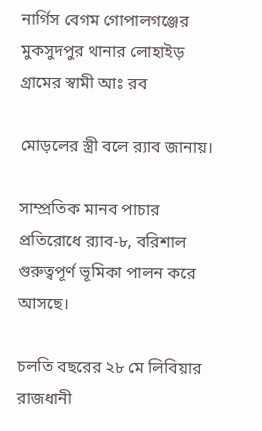নার্গিস বেগম গোপালগঞ্জের মুকসুদপুর থানার লোহাইড় গ্রামের স্বামী আঃ রব

মোড়লের স্ত্রী বলে র‌্যাব জানায়।

সাম্প্রতিক মানব পাচার প্রতিরোধে র‌্যাব-৮, বরিশাল গুরুত্বপূর্ণ ভূমিকা পালন করে আসছে।

চলতি বছরের ২৮ মে লিবিয়ার রাজধানী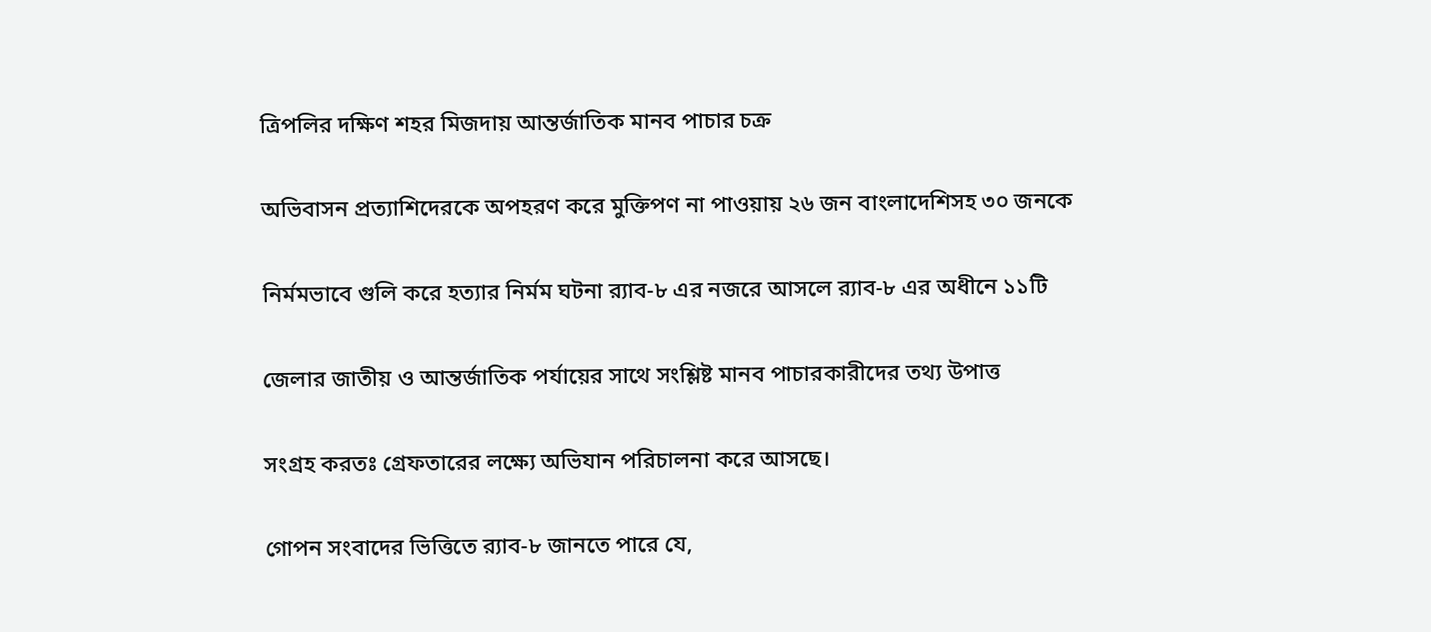ত্রিপলির দক্ষিণ শহর মিজদায় আন্তর্জাতিক মানব পাচার চক্র

অভিবাসন প্রত্যাশিদেরকে অপহরণ করে মুক্তিপণ না পাওয়ায় ২৬ জন বাংলাদেশিসহ ৩০ জনকে

নির্মমভাবে গুলি করে হত্যার নির্মম ঘটনা র‌্যাব-৮ এর নজরে আসলে র‌্যাব-৮ এর অধীনে ১১টি

জেলার জাতীয় ও আন্তর্জাতিক পর্যায়ের সাথে সংশ্লিষ্ট মানব পাচারকারীদের তথ্য উপাত্ত

সংগ্রহ করতঃ গ্রেফতারের লক্ষ্যে অভিযান পরিচালনা করে আসছে।

গোপন সংবাদের ভিত্তিতে র‌্যাব-৮ জানতে পারে যে,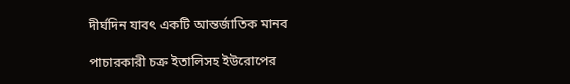দীর্ঘদিন যাবৎ একটি আন্তর্জাতিক মানব

পাচারকারী চক্র ইতালিসহ ইউরোপের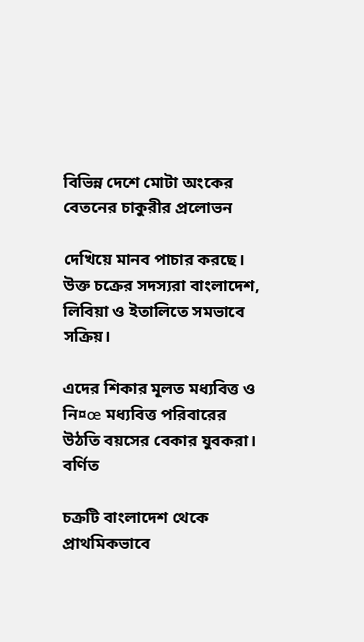বিভিন্ন দেশে মোটা অংকের বেতনের চাকুরীর প্রলোভন

দেখিয়ে মানব পাচার করছে। উক্ত চক্রের সদস্যরা বাংলাদেশ, লিবিয়া ও ইতালিতে সমভাবে সক্রিয়।

এদের শিকার মূলত মধ্যবিত্ত ও নি¤œ মধ্যবিত্ত পরিবারের উঠতি বয়সের বেকার যুবকরা। বর্ণিত

চক্রটি বাংলাদেশ থেকে প্রাথমিকভাবে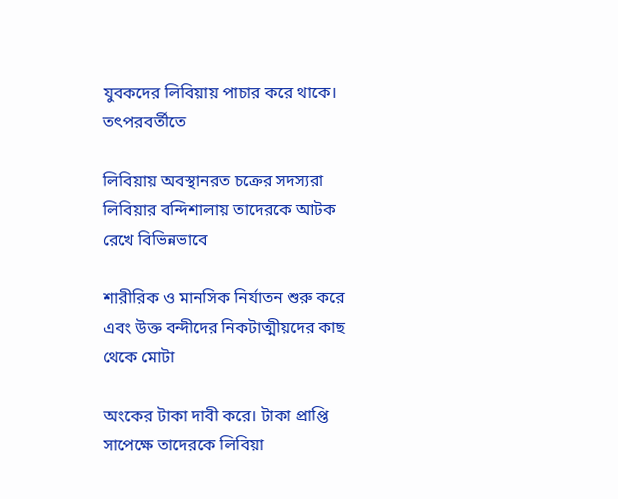যুবকদের লিবিয়ায় পাচার করে থাকে। তৎপরবর্তীতে

লিবিয়ায় অবস্থানরত চক্রের সদস্যরা লিবিয়ার বন্দিশালায় তাদেরকে আটক রেখে বিভিন্নভাবে

শারীরিক ও মানসিক নির্যাতন শুরু করে এবং উক্ত বন্দীদের নিকটাত্মীয়দের কাছ থেকে মোটা

অংকের টাকা দাবী করে। টাকা প্রাপ্তি সাপেক্ষে তাদেরকে লিবিয়া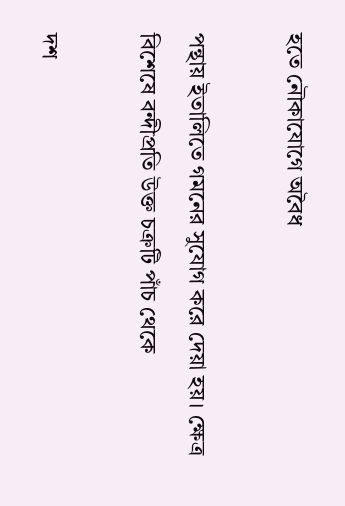হতে নৌকাযোগে অবৈধ

পন্থায় ইতালিতে গমনের সুযোগ করে দেয়া হয়। ক্ষেত্র বিশেষে বন্দীপ্রতি উক্ত চক্রটি পাঁচ থেকে

দশ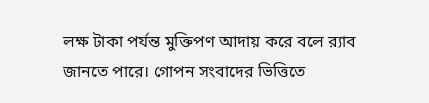লক্ষ টাকা পর্যন্ত মুক্তিপণ আদায় করে বলে র‌্যাব জানতে পারে। গোপন সংবাদের ভিত্তিতে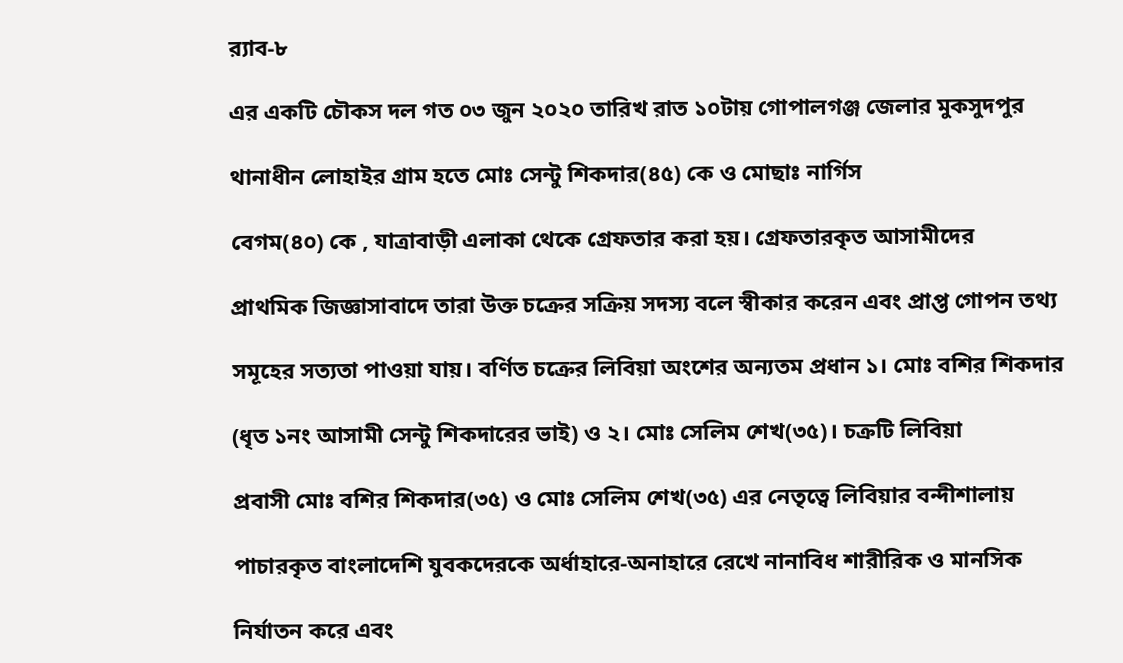র‌্যাব-৮

এর একটি চৌকস দল গত ০৩ জুন ২০২০ তারিখ রাত ১০টায় গোপালগঞ্জ জেলার মুকসুদপুর

থানাধীন লোহাইর গ্রাম হতে মোঃ সেন্টু শিকদার(৪৫) কে ও মোছাঃ নার্গিস

বেগম(৪০) কে , যাত্রাবাড়ী এলাকা থেকে গ্রেফতার করা হয়। গ্রেফতারকৃত আসামীদের

প্রাথমিক জিজ্ঞাসাবাদে তারা উক্ত চক্রের সক্রিয় সদস্য বলে স্বীকার করেন এবং প্রাপ্ত গোপন তথ্য

সমূহের সত্যতা পাওয়া যায়। বর্ণিত চক্রের লিবিয়া অংশের অন্যতম প্রধান ১। মোঃ বশির শিকদার

(ধৃত ১নং আসামী সেন্টু শিকদারের ভাই) ও ২। মোঃ সেলিম শেখ(৩৫)। চক্রটি লিবিয়া

প্রবাসী মোঃ বশির শিকদার(৩৫) ও মোঃ সেলিম শেখ(৩৫) এর নেতৃত্বে লিবিয়ার বন্দীশালায়

পাচারকৃত বাংলাদেশি যুবকদেরকে অর্ধাহারে-অনাহারে রেখে নানাবিধ শারীরিক ও মানসিক

নির্যাতন করে এবং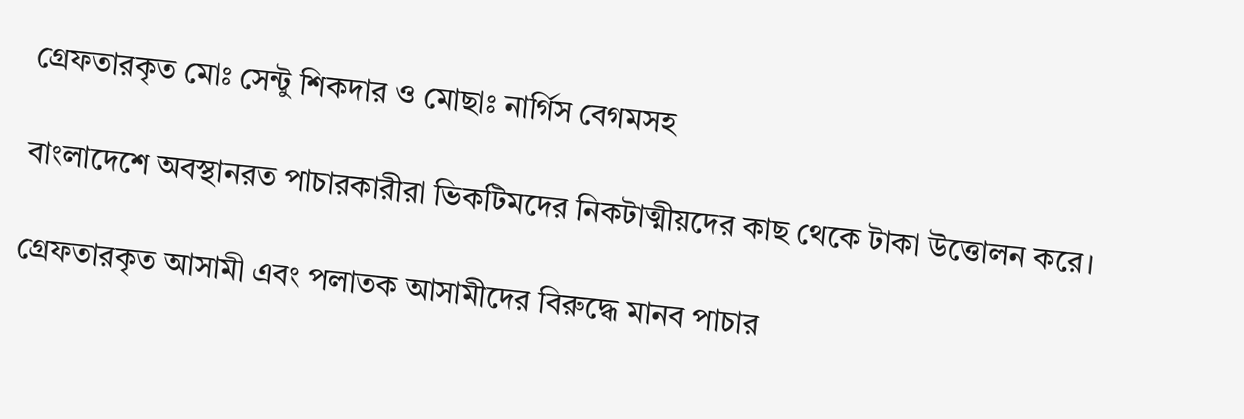গ্রেফতারকৃত মোঃ সেন্টু শিকদার ও মোছাঃ নার্গিস বেগমসহ

বাংলাদেশে অবস্থানরত পাচারকারীরা ভিকটিমদের নিকটাত্মীয়দের কাছ থেকে টাকা উত্তোলন করে।

গ্রেফতারকৃত আসামী এবং পলাতক আসামীদের বিরুদ্ধে মানব পাচার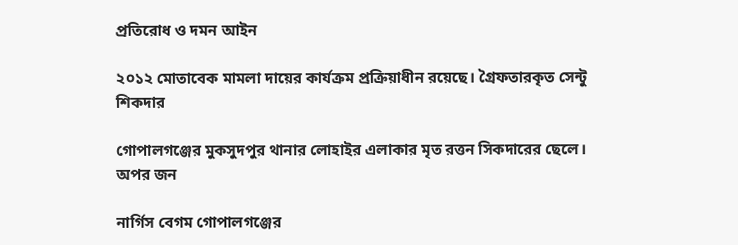প্রতিরোধ ও দমন আইন

২০১২ মোতাবেক মামলা দায়ের কার্যক্রম প্রক্রিয়াধীন রয়েছে। গ্রৈফতারকৃত সেন্টু শিকদার

গোপালগঞ্জের মুকসুদপুর থানার লোহাইর এলাকার মৃত রত্তন সিকদারের ছেলে। অপর জন

নার্গিস বেগম গোপালগঞ্জের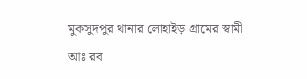মুকসুদপুর থানার লোহাইড় গ্রামের স্বামী আঃ রব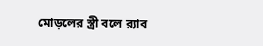মোড়লের স্ত্রী বলে র‌্যাব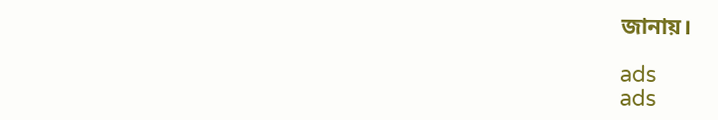জানায়।

ads
ads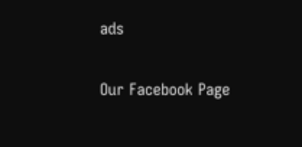ads

Our Facebook Page